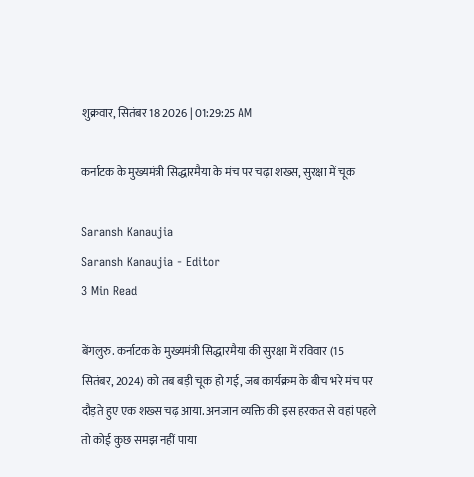शुक्रवार, सितंबर 18 2026 | 01:29:25 AM

कर्नाटक के मुख्यमंत्री सिद्धारमैया के मंच पर चढ़ा शख्स, सुरक्षा में चूक

Saransh Kanaujia
Saransh Kanaujia - Editor
3 Min Read

बेंगलुरु. कर्नाटक के मुख्यमंत्री सिद्धारमैया की सुरक्षा में रविवार (15 सितंबर, 2024) को तब बड़ी चूक हो गई, जब कार्यक्रम के बीच भरे मंच पर दौड़ते हुए एक शख्स चढ़ आया. अनजान व्यक्ति की इस हरकत से वहां पहले तो कोई कुछ समझ नहीं पाया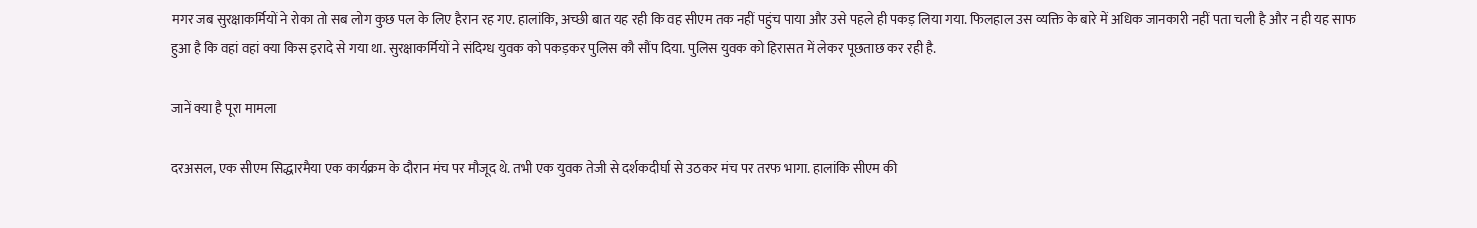मगर जब सुरक्षाकर्मियों ने रोका तो सब लोग कुछ पल के लिए हैरान रह गए. हालांकि, अच्छी बात यह रही कि वह सीएम तक नहीं पहुंच पाया और उसे पहले ही पकड़ लिया गया. फिलहाल उस व्यक्ति के बारे में अधिक जानकारी नहीं पता चली है और न ही यह साफ हुआ है कि वहां वहां क्या किस इरादे से गया था. सुरक्षाकर्मियों ने संदिग्ध युवक को पकड़कर पुलिस कौ सौंप दिया. पुलिस युवक को हिरासत में लेकर पूछताछ कर रही है.

जानें क्या है पूरा मामला

दरअसल, एक सीएम सिद्धारमैया एक कार्यक्रम के दौरान मंच पर मौजूद थे. तभी एक युवक तेजी से दर्शकदीर्घा से उठकर मंच पर तरफ भागा. हालांकि सीएम की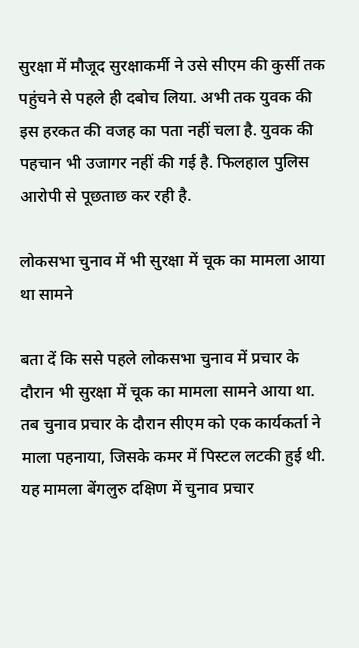सुरक्षा में मौजूद सुरक्षाकर्मी ने उसे सीएम की कुर्सी तक पहुंचने से पहले ही दबोच लिया. अभी तक युवक की इस हरकत की वजह का पता नहीं चला है. युवक की पहचान भी उजागर नहीं की गई है. फिलहाल पुलिस आरोपी से पूछताछ कर रही है.

लोकसभा चुनाव में भी सुरक्षा में चूक का मामला आया था सामने

बता दें कि ससे पहले लोकसभा चुनाव में प्रचार के दौरान भी सुरक्षा में चूक का मामला सामने आया था. तब चुनाव प्रचार के दौरान सीएम को एक कार्यकर्ता ने माला पहनाया, जिसके कमर में पिस्टल लटकी हुई थी. यह मामला बेंगलुरु दक्षिण में चुनाव प्रचार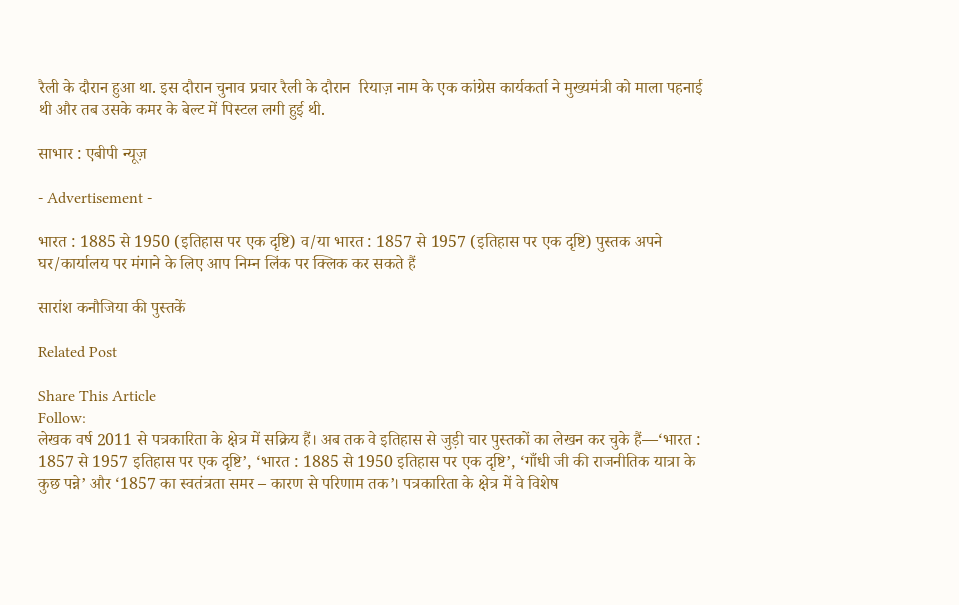रैली के दौरान हुआ था. इस दौरान चुनाव प्रचार रैली के दौरान  रियाज़ नाम के एक कांग्रेस कार्यकर्ता ने मुख्यमंत्री को माला पहनाई थी और तब उसके कमर के बेल्ट में पिस्टल लगी हुई थी.

साभार : एबीपी न्यूज़

- Advertisement -

भारत : 1885 से 1950 (इतिहास पर एक दृष्टि) व/या भारत : 1857 से 1957 (इतिहास पर एक दृष्टि) पुस्तक अपने घर/कार्यालय पर मंगाने के लिए आप निम्न लिंक पर क्लिक कर सकते हैं

सारांश कनौजिया की पुस्तकें

Related Post

Share This Article
Follow:
लेखक वर्ष 2011 से पत्रकारिता के क्षेत्र में सक्रिय हैं। अब तक वे इतिहास से जुड़ी चार पुस्तकों का लेखन कर चुके हैं—‘भारत : 1857 से 1957 इतिहास पर एक दृष्टि’, ‘भारत : 1885 से 1950 इतिहास पर एक दृष्टि’, ‘गाँधी जी की राजनीतिक यात्रा के कुछ पन्ने’ और ‘1857 का स्वतंत्रता समर – कारण से परिणाम तक’। पत्रकारिता के क्षेत्र में वे विशेष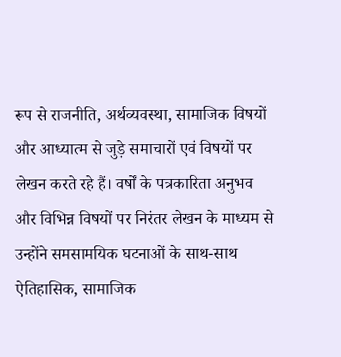रूप से राजनीति, अर्थव्यवस्था, सामाजिक विषयों और आध्यात्म से जुड़े समाचारों एवं विषयों पर लेखन करते रहे हैं। वर्षों के पत्रकारिता अनुभव और विभिन्न विषयों पर निरंतर लेखन के माध्यम से उन्होंने समसामयिक घटनाओं के साथ-साथ ऐतिहासिक, सामाजिक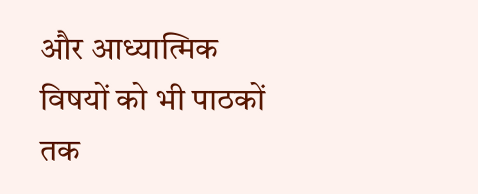और आध्यात्मिक विषयों को भी पाठकों तक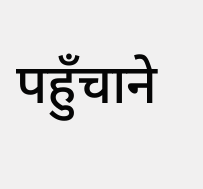पहुँचाने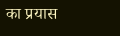का प्रयास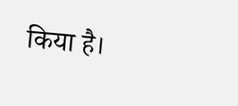किया है।